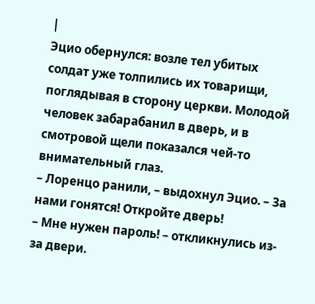|
Эцио обернулся: возле тел убитых солдат уже толпились их товарищи, поглядывая в сторону церкви. Молодой человек забарабанил в дверь, и в смотровой щели показался чей-то внимательный глаз.
– Лоренцо ранили, – выдохнул Эцио. – За нами гонятся! Откройте дверь!
– Мне нужен пароль! – откликнулись из-за двери.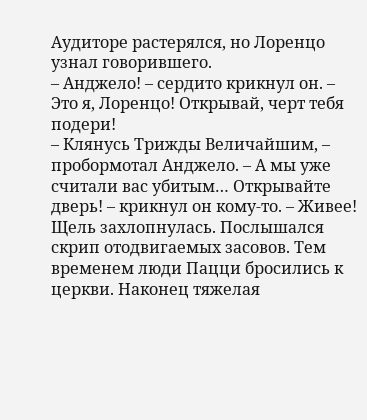Аудиторе растерялся, но Лоренцо узнал говорившего.
– Анджело! – сердито крикнул он. – Это я, Лоренцо! Открывай, черт тебя подери!
– Клянусь Трижды Величайшим, – пробормотал Анджело. – А мы уже считали вас убитым… Открывайте дверь! – крикнул он кому-то. – Живее!
Щель захлопнулась. Послышался скрип отодвигаемых засовов. Тем временем люди Пацци бросились к церкви. Наконец тяжелая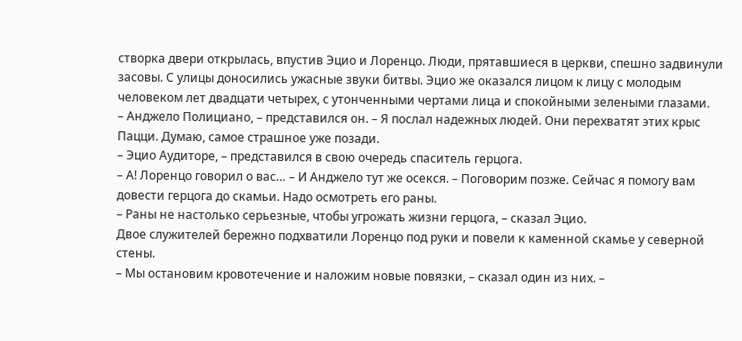створка двери открылась, впустив Эцио и Лоренцо. Люди, прятавшиеся в церкви, спешно задвинули засовы. С улицы доносились ужасные звуки битвы. Эцио же оказался лицом к лицу с молодым человеком лет двадцати четырех, с утонченными чертами лица и спокойными зелеными глазами.
– Анджело Полициано, – представился он. – Я послал надежных людей. Они перехватят этих крыс Пацци. Думаю, самое страшное уже позади.
– Эцио Аудиторе, – представился в свою очередь спаситель герцога.
– А! Лоренцо говорил о вас… – И Анджело тут же осекся. – Поговорим позже. Сейчас я помогу вам довести герцога до скамьи. Надо осмотреть его раны.
– Раны не настолько серьезные, чтобы угрожать жизни герцога, – сказал Эцио.
Двое служителей бережно подхватили Лоренцо под руки и повели к каменной скамье у северной стены.
– Мы остановим кровотечение и наложим новые повязки, – сказал один из них. –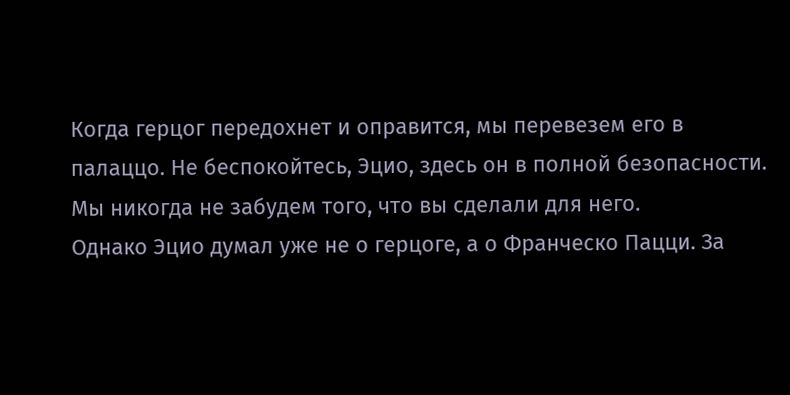Когда герцог передохнет и оправится, мы перевезем его в палаццо. Не беспокойтесь, Эцио, здесь он в полной безопасности. Мы никогда не забудем того, что вы сделали для него.
Однако Эцио думал уже не о герцоге, а о Франческо Пацци. За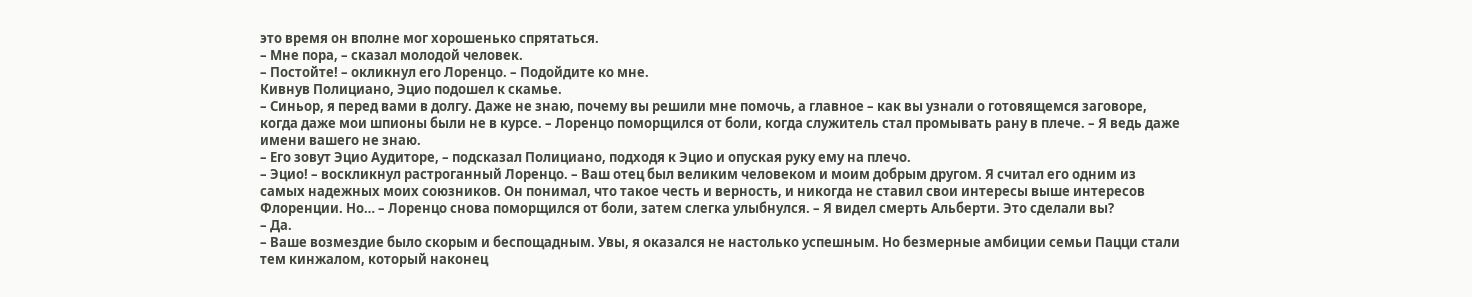это время он вполне мог хорошенько спрятаться.
– Мне пора, – сказал молодой человек.
– Постойте! – окликнул его Лоренцо. – Подойдите ко мне.
Кивнув Полициано, Эцио подошел к скамье.
– Синьор, я перед вами в долгу. Даже не знаю, почему вы решили мне помочь, а главное – как вы узнали о готовящемся заговоре, когда даже мои шпионы были не в курсе. – Лоренцо поморщился от боли, когда служитель стал промывать рану в плече. – Я ведь даже имени вашего не знаю.
– Его зовут Эцио Аудиторе, – подсказал Полициано, подходя к Эцио и опуская руку ему на плечо.
– Эцио! – воскликнул растроганный Лоренцо. – Ваш отец был великим человеком и моим добрым другом. Я считал его одним из самых надежных моих союзников. Он понимал, что такое честь и верность, и никогда не ставил свои интересы выше интересов Флоренции. Но… – Лоренцо снова поморщился от боли, затем слегка улыбнулся. – Я видел смерть Альберти. Это сделали вы?
– Да.
– Ваше возмездие было скорым и беспощадным. Увы, я оказался не настолько успешным. Но безмерные амбиции семьи Пацци стали тем кинжалом, который наконец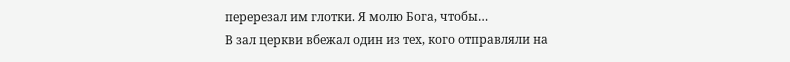перерезал им глотки. Я молю Бога, чтобы…
В зал церкви вбежал один из тех, кого отправляли на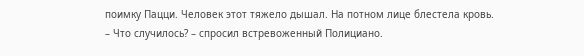поимку Пацци. Человек этот тяжело дышал. На потном лице блестела кровь.
– Что случилось? – спросил встревоженный Полициано.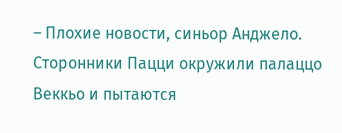– Плохие новости, синьор Анджело. Сторонники Пацци окружили палаццо Веккьо и пытаются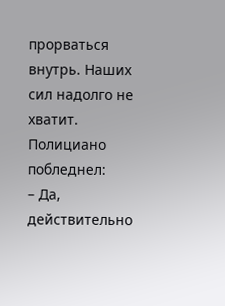прорваться внутрь. Наших сил надолго не хватит.
Полициано побледнел:
– Да, действительно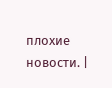плохие новости. |